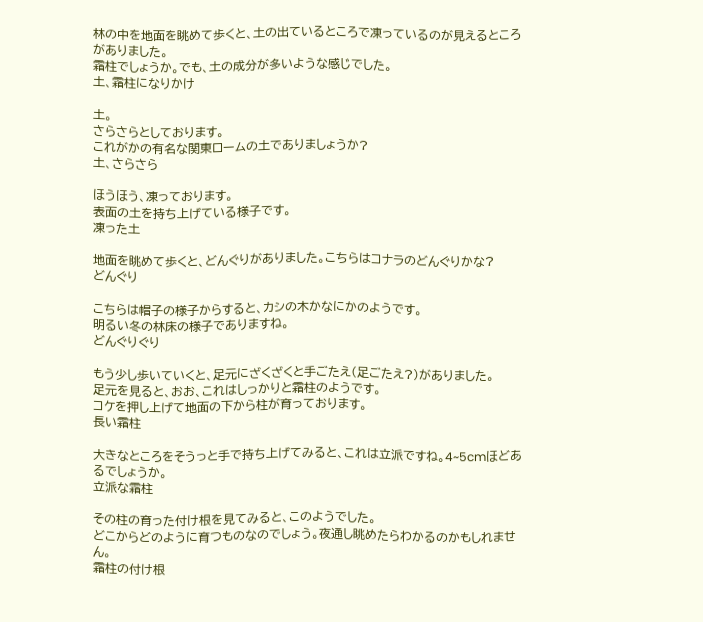林の中を地面を眺めて歩くと、土の出ているところで凍っているのが見えるところがありました。
霜柱でしょうか。でも、土の成分が多いような感じでした。
土、霜柱になりかけ

土。
さらさらとしております。
これがかの有名な関東ロームの土でありましょうか?
土、さらさら

ほうほう、凍っております。
表面の土を持ち上げている様子です。
凍った土

地面を眺めて歩くと、どんぐりがありました。こちらはコナラのどんぐりかな?
どんぐり

こちらは帽子の様子からすると、カシの木かなにかのようです。
明るい冬の林床の様子でありますね。
どんぐりぐり

もう少し歩いていくと、足元にざくざくと手ごたえ(足ごたえ?)がありました。
足元を見ると、おお、これはしっかりと霜柱のようです。
コケを押し上げて地面の下から柱が育っております。
長い霜柱

大きなところをそうっと手で持ち上げてみると、これは立派ですね。4~5cmほどあるでしょうか。
立派な霜柱

その柱の育った付け根を見てみると、このようでした。
どこからどのように育つものなのでしょう。夜通し眺めたらわかるのかもしれません。
霜柱の付け根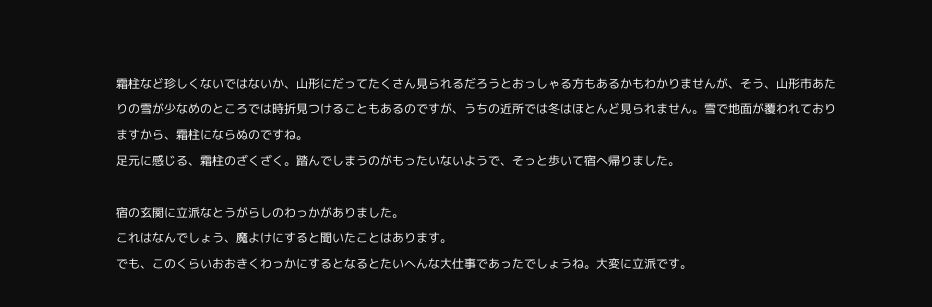霜柱など珍しくないではないか、山形にだってたくさん見られるだろうとおっしゃる方もあるかもわかりませんが、そう、山形市あたりの雪が少なめのところでは時折見つけることもあるのですが、うちの近所では冬はほとんど見られません。雪で地面が覆われておりますから、霜柱にならぬのですね。
足元に感じる、霜柱のざくざく。踏んでしまうのがもったいないようで、そっと歩いて宿へ帰りました。

宿の玄関に立派なとうがらしのわっかがありました。
これはなんでしょう、魔よけにすると聞いたことはあります。
でも、このくらいおおきくわっかにするとなるとたいへんな大仕事であったでしょうね。大変に立派です。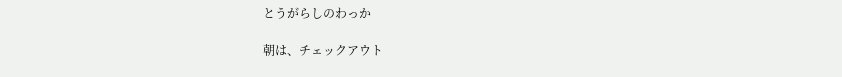とうがらしのわっか

朝は、チェックアウト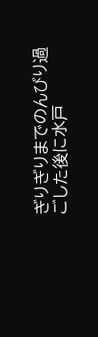ぎりぎりまでのんびり過ごした後に水戸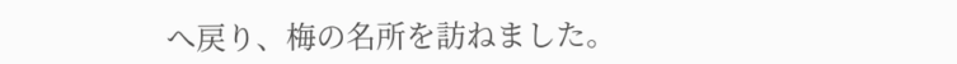へ戻り、梅の名所を訪ねました。